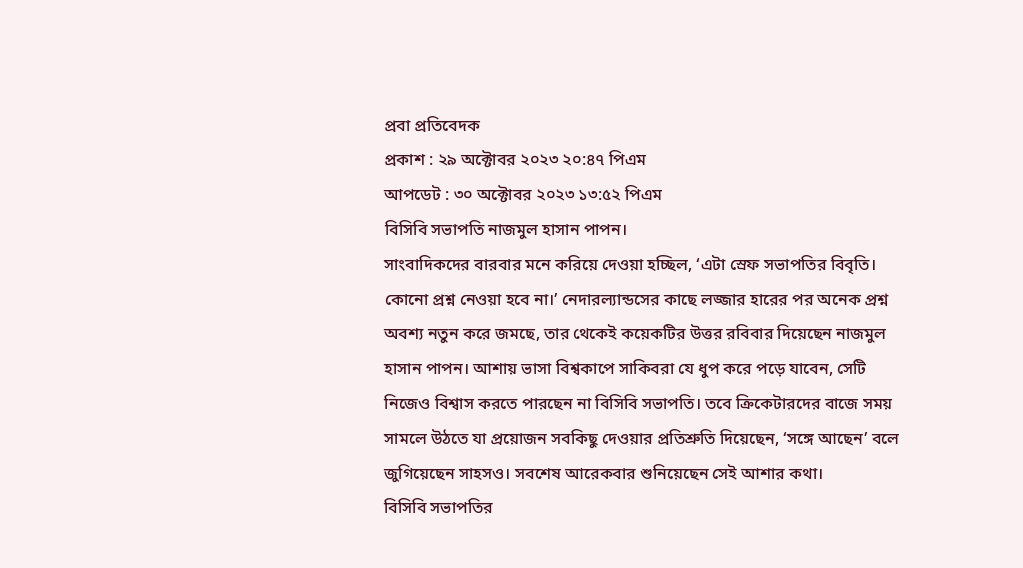প্রবা প্রতিবেদক
প্রকাশ : ২৯ অক্টোবর ২০২৩ ২০:৪৭ পিএম
আপডেট : ৩০ অক্টোবর ২০২৩ ১৩:৫২ পিএম
বিসিবি সভাপতি নাজমুল হাসান পাপন।
সাংবাদিকদের বারবার মনে করিয়ে দেওয়া হচ্ছিল, ‘এটা স্রেফ সভাপতির বিবৃতি। কোনো প্রশ্ন নেওয়া হবে না।’ নেদারল্যান্ডসের কাছে লজ্জার হারের পর অনেক প্রশ্ন অবশ্য নতুন করে জমছে, তার থেকেই কয়েকটির উত্তর রবিবার দিয়েছেন নাজমুল হাসান পাপন। আশায় ভাসা বিশ্বকাপে সাকিবরা যে ধুপ করে পড়ে যাবেন, সেটি নিজেও বিশ্বাস করতে পারছেন না বিসিবি সভাপতি। তবে ক্রিকেটারদের বাজে সময় সামলে উঠতে যা প্রয়োজন সবকিছু দেওয়ার প্রতিশ্রুতি দিয়েছেন, ‘সঙ্গে আছেন’ বলে জুগিয়েছেন সাহসও। সবশেষ আরেকবার শুনিয়েছেন সেই আশার কথা।
বিসিবি সভাপতির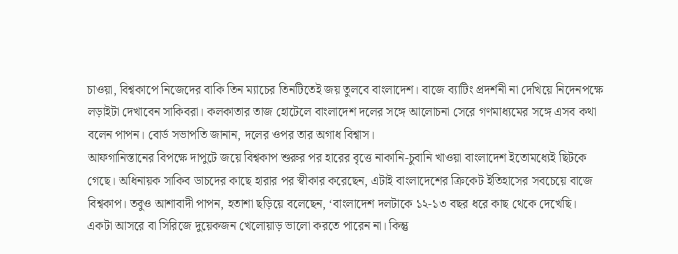চাওয়া, বিশ্বকাপে নিজেদের বাকি তিন ম্যাচের তিনটিতেই জয় তুলবে বাংলাদেশ। বাজে ব্যাটিং প্রদর্শনী না দেখিয়ে নিদেনপক্ষে লড়াইটা দেখাবেন সাকিবরা। কলকাতার তাজ হোটেলে বাংলাদেশ দলের সঙ্গে আলোচনা সেরে গণমাধ্যমের সঙ্গে এসব কথা বলেন পাপন। বোর্ড সভাপতি জানান, দলের ওপর তার অগাধ বিশ্বাস।
আফগানিস্তানের বিপক্ষে দাপুটে জয়ে বিশ্বকাপ শুরুর পর হারের বৃত্তে নাকানি-চুবানি খাওয়া বাংলাদেশ ইতোমধ্যেই ছিটকে গেছে। অধিনায়ক সাকিব ডাচদের কাছে হারার পর স্বীকার করেছেন, এটাই বাংলাদেশের ক্রিকেট ইতিহাসের সবচেয়ে বাজে বিশ্বকাপ। তবুও আশাবাদী পাপন, হতাশা ছড়িয়ে বলেছেন, ‘বাংলাদেশ দলটাকে ১২-১৩ বছর ধরে কাছ থেকে দেখেছি। একটা আসরে বা সিরিজে দুয়েকজন খেলোয়াড় ভালো করতে পারেন না। কিন্তু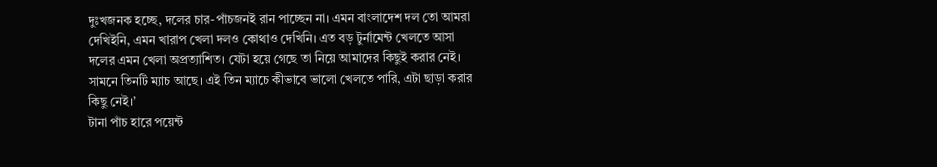দুঃখজনক হচ্ছে, দলের চার-পাঁচজনই রান পাচ্ছেন না। এমন বাংলাদেশ দল তো আমরা দেখিইনি, এমন খারাপ খেলা দলও কোথাও দেখিনি। এত বড় টুর্নামেন্ট খেলতে আসা দলের এমন খেলা অপ্রত্যাশিত। যেটা হয়ে গেছে তা নিয়ে আমাদের কিছুই করার নেই। সামনে তিনটি ম্যাচ আছে। এই তিন ম্যাচে কীভাবে ভালো খেলতে পারি, এটা ছাড়া করার কিছু নেই।’
টানা পাঁচ হারে পয়েন্ট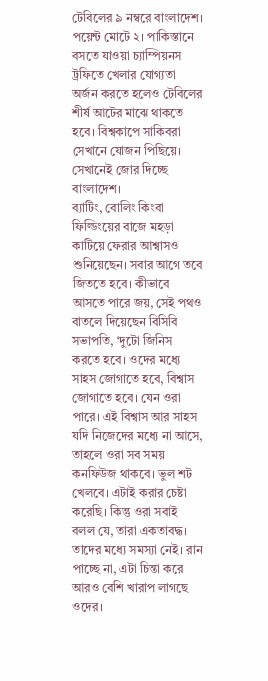টেবিলের ৯ নম্বরে বাংলাদেশ। পয়েন্ট মোটে ২। পাকিস্তানে বসতে যাওয়া চ্যাম্পিয়নস ট্রফিতে খেলার যোগ্যতা অর্জন করতে হলেও টেবিলের শীর্ষ আটের মাঝে থাকতে হবে। বিশ্বকাপে সাকিবরা সেখানে যোজন পিছিয়ে। সেখানেই জোর দিচ্ছে বাংলাদেশ।
ব্যাটিং, বোলিং কিংবা ফিল্ডিংয়ের বাজে মহড়া কাটিয়ে ফেরার আশ্বাসও শুনিয়েছেন। সবার আগে তবে জিততে হবে। কীভাবে আসতে পারে জয়, সেই পথও বাতলে দিয়েছেন বিসিবি সভাপতি, ‘দুটো জিনিস করতে হবে। ওদের মধ্যে সাহস জোগাতে হবে, বিশ্বাস জোগাতে হবে। যেন ওরা পারে। এই বিশ্বাস আর সাহস যদি নিজেদের মধ্যে না আসে, তাহলে ওরা সব সময় কনফিউজ থাকবে। ভুল শট খেলবে। এটাই করার চেষ্টা করেছি। কিন্তু ওরা সবাই বলল যে, তারা একতাবদ্ধ। তাদের মধ্যে সমস্যা নেই। রান পাচ্ছে না, এটা চিন্তা করে আরও বেশি খারাপ লাগছে ওদের।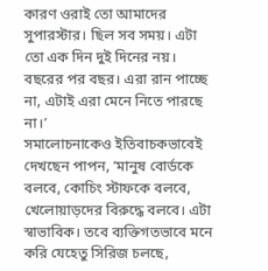কারণ ওরাই তো আমাদের সুপারস্টার। ছিল সব সময়। এটা তো এক দিন দুই দিনের নয়। বছরের পর বছর। এরা রান পাচ্ছে না, এটাই এরা মেনে নিতে পারছে না।’
সমালোচনাকেও ইতিবাচকভাবেই দেখছেন পাপন, ‘মানুষ বোর্ডকে বলবে, কোচিং স্টাফকে বলবে, খেলোয়াড়দের বিরুদ্ধে বলবে। এটা স্বাভাবিক। তবে ব্যক্তিগতভাবে মনে করি যেহেতু সিরিজ চলছে,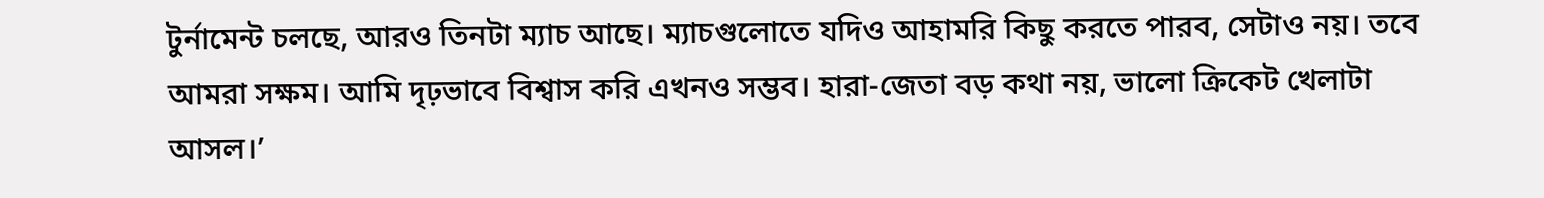টুর্নামেন্ট চলছে, আরও তিনটা ম্যাচ আছে। ম্যাচগুলোতে যদিও আহামরি কিছু করতে পারব, সেটাও নয়। তবে আমরা সক্ষম। আমি দৃঢ়ভাবে বিশ্বাস করি এখনও সম্ভব। হারা-জেতা বড় কথা নয়, ভালো ক্রিকেট খেলাটা আসল।’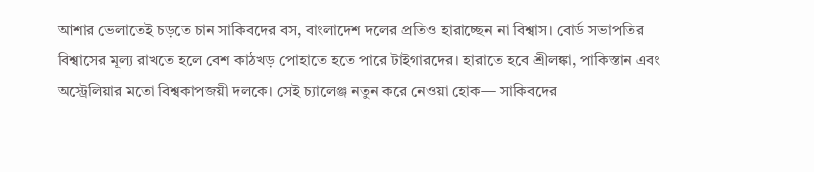আশার ভেলাতেই চড়তে চান সাকিবদের বস, বাংলাদেশ দলের প্রতিও হারাচ্ছেন না বিশ্বাস। বোর্ড সভাপতির বিশ্বাসের মূল্য রাখতে হলে বেশ কাঠখড় পোহাতে হতে পারে টাইগারদের। হারাতে হবে শ্রীলঙ্কা, পাকিস্তান এবং অস্ট্রেলিয়ার মতো বিশ্বকাপজয়ী দলকে। সেই চ্যালেঞ্জ নতুন করে নেওয়া হোক— সাকিবদের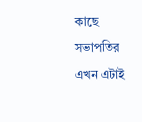কাছে সভাপতির এখন এটাই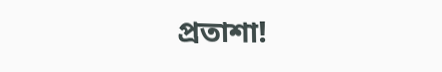প্রতাশা!